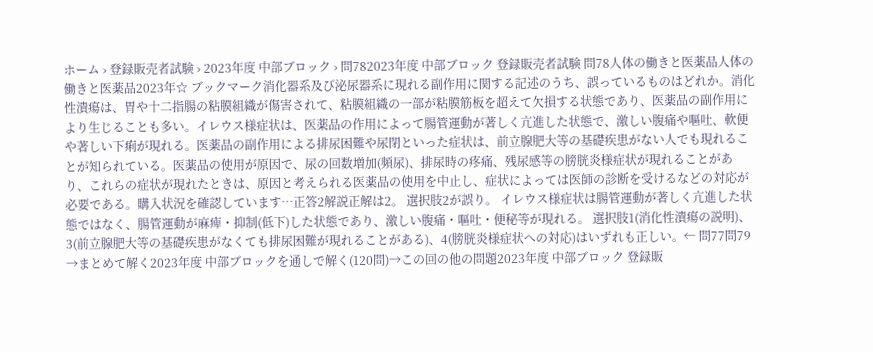ホーム › 登録販売者試験 › 2023年度 中部ブロック › 問782023年度 中部ブロック 登録販売者試験 問78人体の働きと医薬品人体の働きと医薬品2023年☆ ブックマーク消化器系及び泌尿器系に現れる副作用に関する記述のうち、誤っているものはどれか。消化性潰瘍は、胃や十二指腸の粘膜組織が傷害されて、粘膜組織の一部が粘膜筋板を超えて欠損する状態であり、医薬品の副作用により生じることも多い。イレウス様症状は、医薬品の作用によって腸管運動が著しく亢進した状態で、激しい腹痛や嘔吐、軟便や著しい下痢が現れる。医薬品の副作用による排尿困難や尿閉といった症状は、前立腺肥大等の基礎疾患がない人でも現れることが知られている。医薬品の使用が原因で、尿の回数増加(頻尿)、排尿時の疼痛、残尿感等の膀胱炎様症状が現れることがあり、これらの症状が現れたときは、原因と考えられる医薬品の使用を中止し、症状によっては医師の診断を受けるなどの対応が必要である。購入状況を確認しています…正答2解説正解は2。 選択肢2が誤り。 イレウス様症状は腸管運動が著しく亢進した状態ではなく、腸管運動が麻痺・抑制(低下)した状態であり、激しい腹痛・嘔吐・便秘等が現れる。 選択肢1(消化性潰瘍の説明)、3(前立腺肥大等の基礎疾患がなくても排尿困難が現れることがある)、4(膀胱炎様症状への対応)はいずれも正しい。← 問77問79 →まとめて解く2023年度 中部ブロックを通しで解く(120問)→この回の他の問題2023年度 中部ブロック 登録販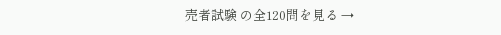売者試験 の全120問を見る →